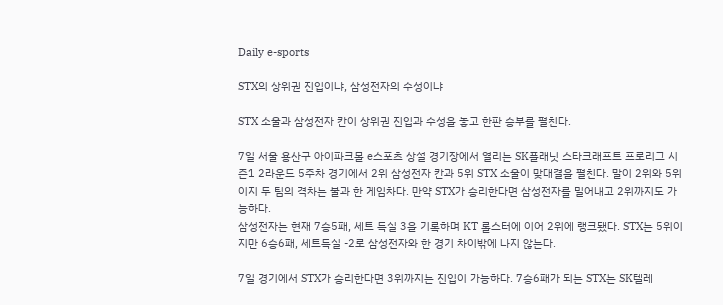Daily e-sports

STX의 상위권 진입이냐, 삼성전자의 수성이냐

STX 소울과 삼성전자 칸이 상위권 진입과 수성을 놓고 한판 승부를 펼친다.

7일 서울 용산구 아이파크몰 e스포츠 상설 경기장에서 열리는 SK플래닛 스타크래프트 프로리그 시즌1 2라운드 5주차 경기에서 2위 삼성전자 칸과 5위 STX 소울이 맞대결을 펼친다. 말이 2위와 5위이지 두 팀의 격차는 불과 한 게임차다. 만약 STX가 승리한다면 삼성전자를 밀어내고 2위까지도 가능하다.
삼성전자는 현재 7승5패, 세트 득실 3을 기록하며 KT 롤스터에 이어 2위에 랭크됐다. STX는 5위이지만 6승6패, 세트득실 -2로 삼성전자와 한 경기 차이밖에 나지 않는다.

7일 경기에서 STX가 승리한다면 3위까지는 진입이 가능하다. 7승6패가 되는 STX는 SK텔레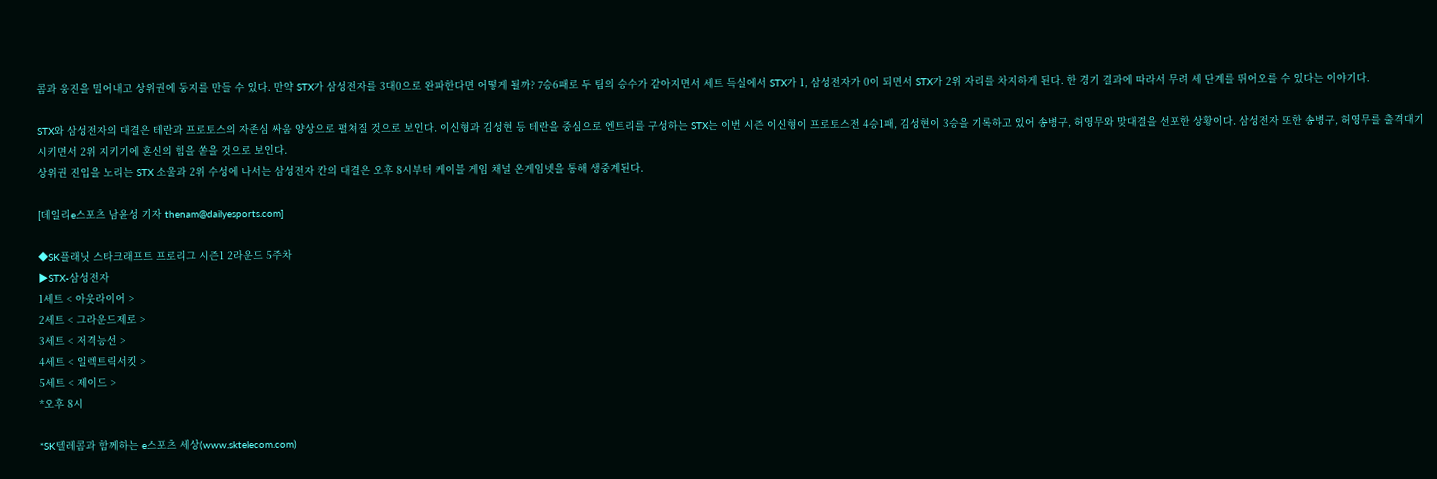콤과 웅진을 밀어내고 상위권에 둥지를 만들 수 있다. 만약 STX가 삼성전자를 3대0으로 완파한다면 어떻게 될까? 7승6패로 두 팀의 승수가 같아지면서 세트 득실에서 STX가 1, 삼성전자가 0이 되면서 STX가 2위 자리를 차지하게 된다. 한 경기 결과에 따라서 무려 세 단계를 뛰어오를 수 있다는 이야기다.

STX와 삼성전자의 대결은 테란과 프로토스의 자존심 싸움 양상으로 펼쳐질 것으로 보인다. 이신형과 김성현 등 테란을 중심으로 엔트리를 구성하는 STX는 이번 시즌 이신형이 프로토스전 4승1패, 김성현이 3승을 기록하고 있어 송병구, 허영무와 맞대결을 선포한 상황이다. 삼성전자 또한 송병구, 허영무를 출격대기시키면서 2위 지키기에 혼신의 힘을 쏟을 것으로 보인다.
상위권 진입을 노리는 STX 소울과 2위 수성에 나서는 삼성전자 칸의 대결은 오후 8시부터 케이블 게임 채널 온게임넷을 통해 생중계된다.

[데일리e스포츠 남윤성 기자 thenam@dailyesports.com]

◆SK플래닛 스타크래프트 프로리그 시즌1 2라운드 5주차
▶STX-삼성전자
1세트 < 아웃라이어 >
2세트 < 그라운드제로 >
3세트 < 저격능선 >
4세트 < 일렉트릭서킷 >
5세트 < 제이드 >
*오후 8시

*SK텔레콤과 함께하는 e스포츠 세상(www.sktelecom.com)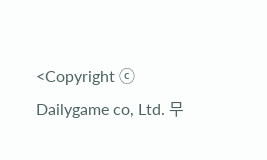<Copyright ⓒ Dailygame co, Ltd. 무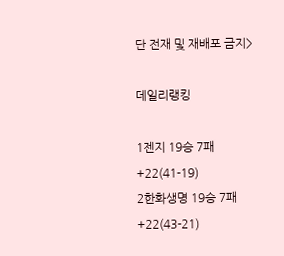단 전재 및 재배포 금지>

데일리랭킹

1젠지 19승 7패 +22(41-19)
2한화생명 19승 7패 +22(43-21)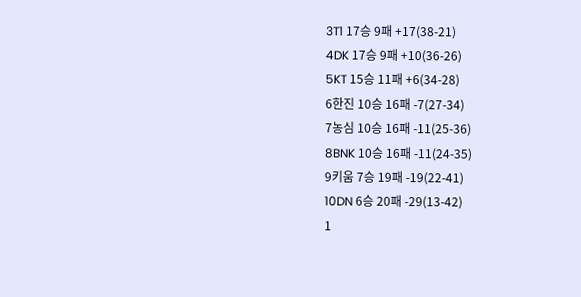3T1 17승 9패 +17(38-21)
4DK 17승 9패 +10(36-26)
5KT 15승 11패 +6(34-28)
6한진 10승 16패 -7(27-34)
7농심 10승 16패 -11(25-36)
8BNK 10승 16패 -11(24-35)
9키움 7승 19패 -19(22-41)
10DN 6승 20패 -29(13-42)
1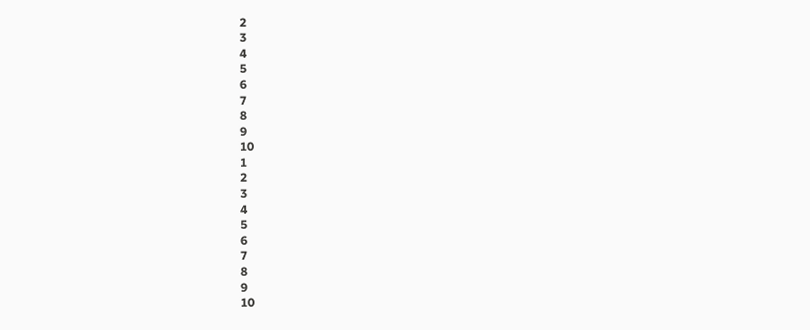2
3
4
5
6
7
8
9
10
1
2
3
4
5
6
7
8
9
10